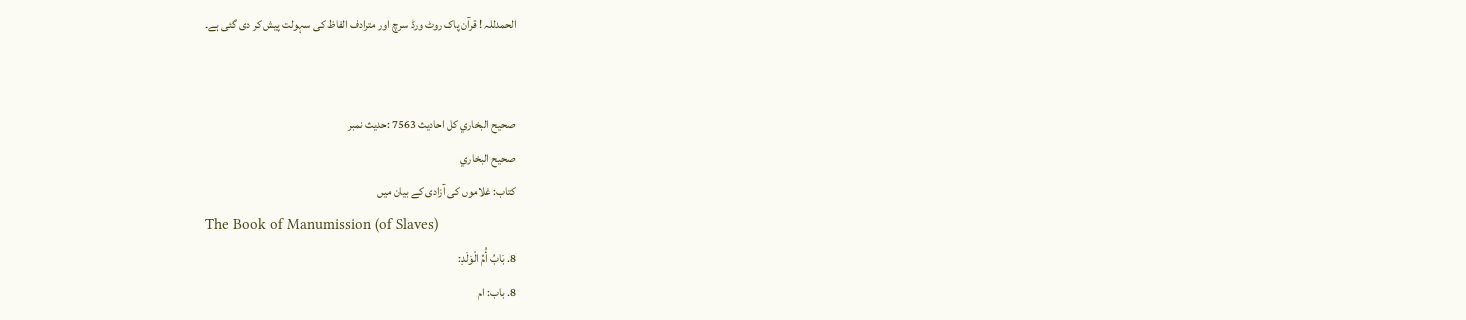الحمدللہ ! قرآن پاک روٹ ورڈ سرچ اور مترادف الفاظ کی سہولت پیش کر دی گئی ہے۔


صحيح البخاري کل احادیث 7563 :حدیث نمبر
صحيح البخاري
کتاب: غلاموں کی آزادی کے بیان میں
The Book of Manumission (of Slaves)
8. بَابُ أُمِّ الْوَلَدِ:
8. باب: ام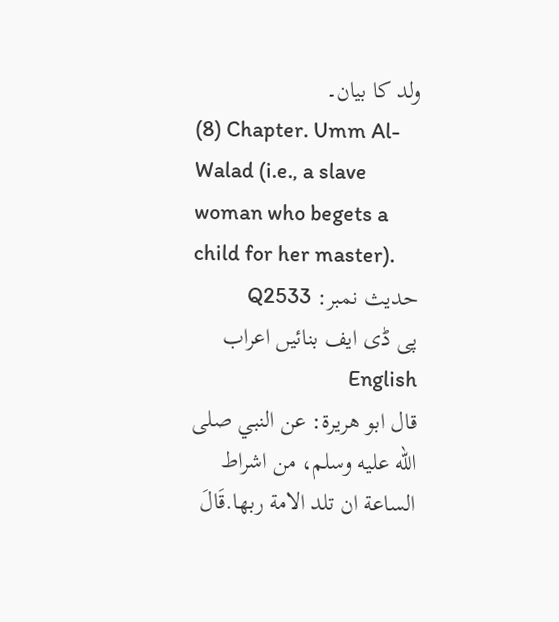ولد کا بیان۔
(8) Chapter. Umm Al-Walad (i.e., a slave woman who begets a child for her master).
حدیث نمبر: Q2533
پی ڈی ایف بنائیں اعراب English
قال ابو هريرة: عن النبي صلى الله عليه وسلم، من اشراط الساعة ان تلد الامة ربها.قَالَ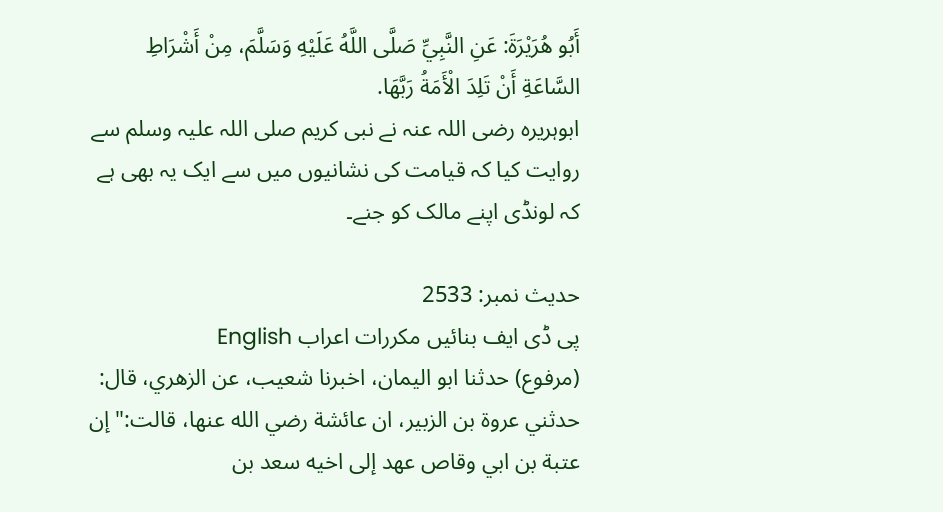أَبُو هُرَيْرَةَ: عَنِ النَّبِيِّ صَلَّى اللَّهُ عَلَيْهِ وَسَلَّمَ، مِنْ أَشْرَاطِ السَّاعَةِ أَنْ تَلِدَ الْأَمَةُ رَبَّهَا.
ابوہریرہ رضی اللہ عنہ نے نبی کریم صلی اللہ علیہ وسلم سے روایت کیا کہ قیامت کی نشانیوں میں سے ایک یہ بھی ہے کہ لونڈی اپنے مالک کو جنے۔

حدیث نمبر: 2533
پی ڈی ایف بنائیں مکررات اعراب English
(مرفوع) حدثنا ابو اليمان، اخبرنا شعيب، عن الزهري، قال: حدثني عروة بن الزبير، ان عائشة رضي الله عنها، قالت:" إن عتبة بن ابي وقاص عهد إلى اخيه سعد بن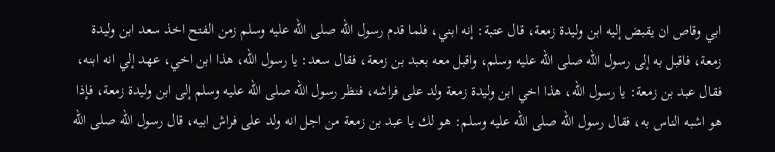ابي وقاص ان يقبض إليه ابن وليدة زمعة، قال عتبة: إنه ابني، فلما قدم رسول الله صلى الله عليه وسلم زمن الفتح اخذ سعد ابن وليدة زمعة، فاقبل به إلى رسول الله صلى الله عليه وسلم، واقبل معه بعبد بن زمعة، فقال سعد: يا رسول الله، هذا ابن اخي، عهد إلي انه ابنه، فقال عبد بن زمعة: يا رسول الله، هذا اخي ابن وليدة زمعة ولد على فراشه، فنظر رسول الله صلى الله عليه وسلم إلى ابن وليدة زمعة، فإذا هو اشبه الناس به، فقال رسول الله صلى الله عليه وسلم: هو لك يا عبد بن زمعة من اجل انه ولد على فراش ابيه، قال رسول الله صلى الله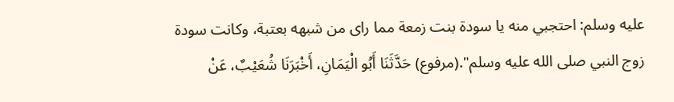عليه وسلم: احتجبي منه يا سودة بنت زمعة مما راى من شبهه بعتبة، وكانت سودة زوج النبي صلى الله عليه وسلم".(مرفوع) حَدَّثَنَا أَبُو الْيَمَانِ، أَخْبَرَنَا شُعَيْبٌ، عَنْ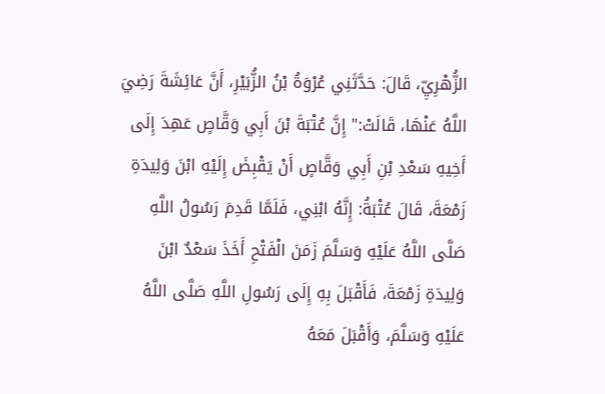الزُّهْرِيِّ، قَالَ: حَدَّثَنِي عُرْوَةُ بْنُ الزُّبَيْرِ، أَنَّ عَائِشَةَ رَضِيَ اللَّهُ عَنْهَا، قَالَتْ:" إِنَّ عُتْبَةَ بْنَ أَبِي وَقَّاصٍ عَهِدَ إِلَى أَخِيهِ سَعْدِ بْنِ أَبِي وَقَّاصٍ أَنْ يَقْبِضَ إِلَيْهِ ابْنَ وَلِيدَةِ زَمْعَةَ، قَالَ عُتْبَةُ: إِنَّهُ ابْنِي، فَلَمَّا قَدِمَ رَسُولُ اللَّهِ صَلَّى اللَّهُ عَلَيْهِ وَسَلَّمَ زَمَنَ الْفَتْحِ أَخَذَ سَعْدٌ ابْنَ وَلِيدَةِ زَمْعَةَ، فَأَقْبَلَ بِهِ إِلَى رَسُولِ اللَّهِ صَلَّى اللَّهُ عَلَيْهِ وَسَلَّمَ، وَأَقْبَلَ مَعَهُ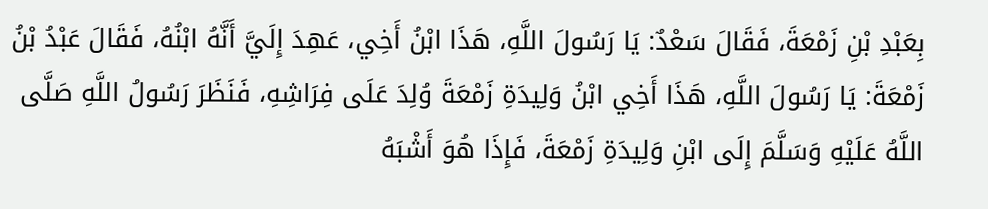بِعَبْدِ بْنِ زَمْعَةَ، فَقَالَ سَعْدٌ: يَا رَسُولَ اللَّهِ، هَذَا ابْنُ أَخِي، عَهِدَ إِلَيَّ أَنَّهُ ابْنُهُ، فَقَالَ عَبْدُ بْنُ زَمْعَةَ: يَا رَسُولَ اللَّهِ، هَذَا أَخِي ابْنُ وَلِيدَةِ زَمْعَةَ وُلِدَ عَلَى فِرَاشِهِ، فَنَظَرَ رَسُولُ اللَّهِ صَلَّى اللَّهُ عَلَيْهِ وَسَلَّمَ إِلَى ابْنِ وَلِيدَةِ زَمْعَةَ، فَإِذَا هُوَ أَشْبَهُ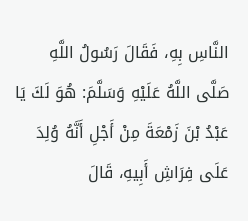النَّاسِ بِهِ، فَقَالَ رَسُولُ اللَّهِ صَلَّى اللَّهُ عَلَيْهِ وَسَلَّمَ: هُوَ لَكَ يَا عَبْدُ بْنَ زَمْعَةَ مِنْ أَجْلِ أَنَّهُ وُلِدَ عَلَى فِرَاشِ أَبِيهِ، قَالَ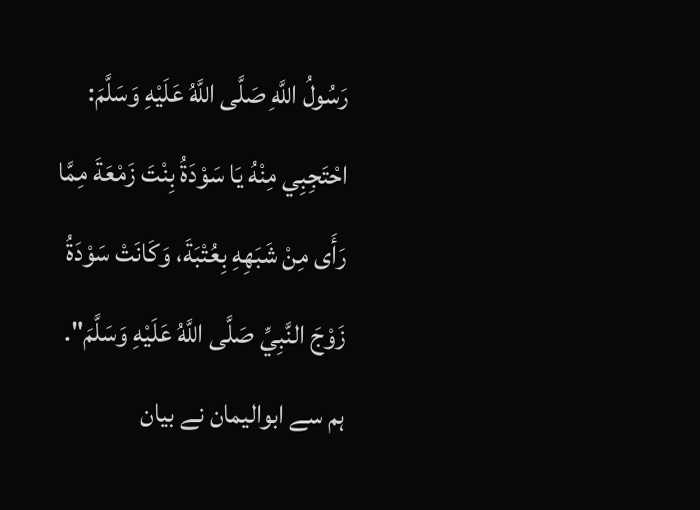رَسُولُ اللَّهِ صَلَّى اللَّهُ عَلَيْهِ وَسَلَّمَ: احْتَجِبِي مِنْهُ يَا سَوْدَةُ بِنْتَ زَمْعَةَ مِمَّا رَأَى مِنْ شَبَهِهِ بِعُتْبَةَ، وَكَانَتْ سَوْدَةُ زَوْجَ النَّبِيِّ صَلَّى اللَّهُ عَلَيْهِ وَسَلَّمَ".
ہم سے ابوالیمان نے بیان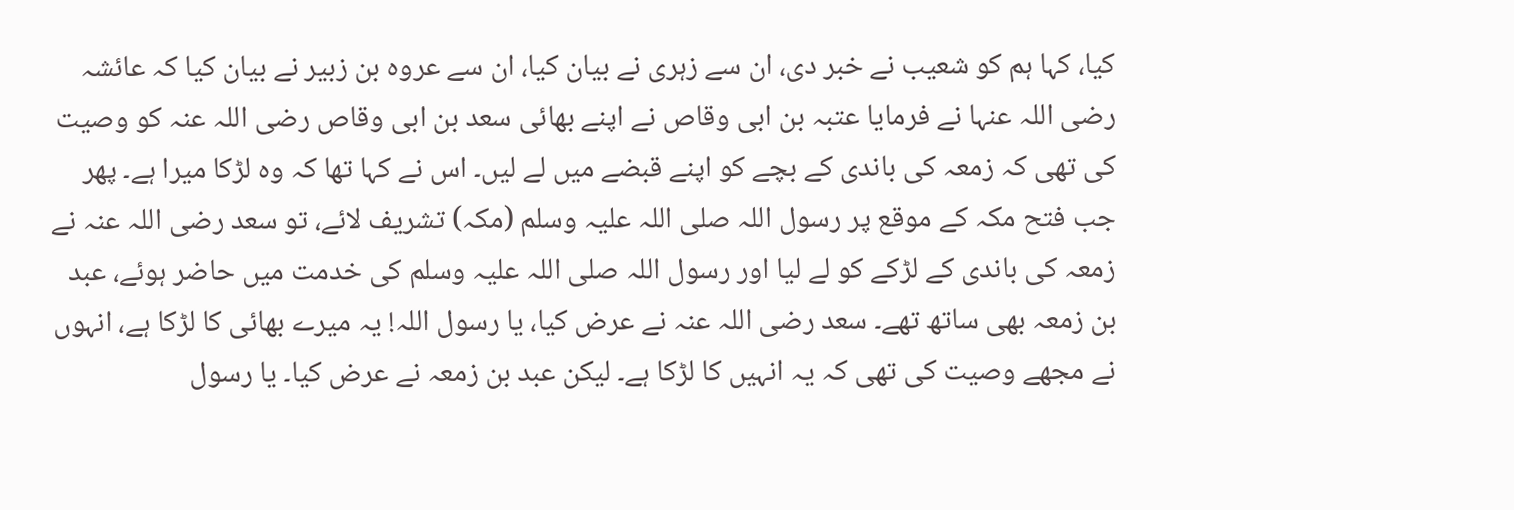کیا، کہا ہم کو شعیب نے خبر دی، ان سے زہری نے بیان کیا، ان سے عروہ بن زبیر نے بیان کیا کہ عائشہ رضی اللہ عنہا نے فرمایا عتبہ بن ابی وقاص نے اپنے بھائی سعد بن ابی وقاص رضی اللہ عنہ کو وصیت کی تھی کہ زمعہ کی باندی کے بچے کو اپنے قبضے میں لے لیں۔ اس نے کہا تھا کہ وہ لڑکا میرا ہے۔ پھر جب فتح مکہ کے موقع پر رسول اللہ صلی اللہ علیہ وسلم (مکہ) تشریف لائے، تو سعد رضی اللہ عنہ نے زمعہ کی باندی کے لڑکے کو لے لیا اور رسول اللہ صلی اللہ علیہ وسلم کی خدمت میں حاضر ہوئے، عبد بن زمعہ بھی ساتھ تھے۔ سعد رضی اللہ عنہ نے عرض کیا، یا رسول اللہ! یہ میرے بھائی کا لڑکا ہے، انہوں نے مجھے وصیت کی تھی کہ یہ انہیں کا لڑکا ہے۔ لیکن عبد بن زمعہ نے عرض کیا۔ یا رسول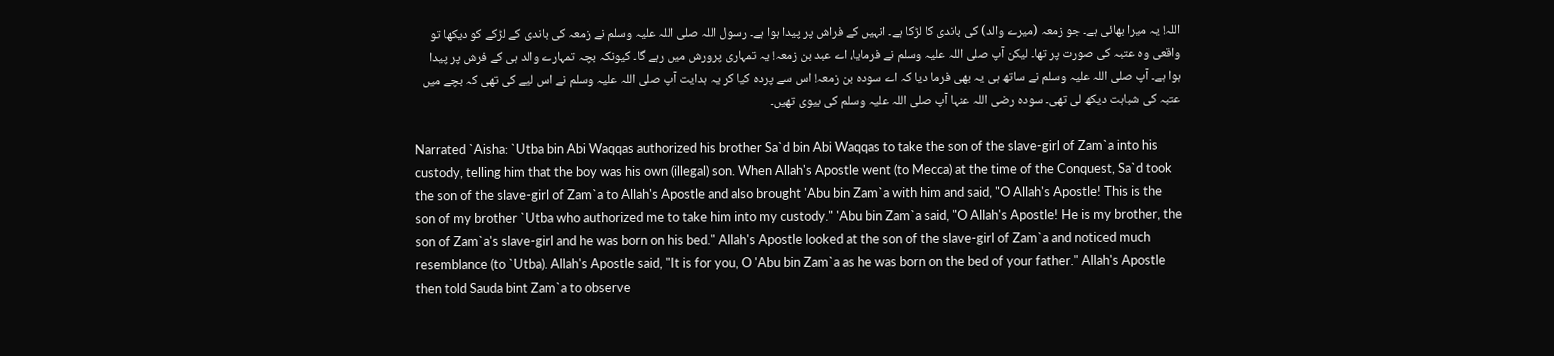اللہ! یہ میرا بھائی ہے۔ جو زمعہ (میرے والد) کی باندی کا لڑکا ہے۔ انہیں کے فراش پر پیدا ہوا ہے۔ رسول اللہ صلی اللہ علیہ وسلم نے زمعہ کی باندی کے لڑکے کو دیکھا تو واقعی وہ عتبہ کی صورت پر تھا۔ لیکن آپ صلی اللہ علیہ وسلم نے فرمایا، اے عبد بن زمعہ! یہ تمہاری پرورش میں رہے گا۔ کیونکہ بچہ تمہارے والد ہی کے فرش پر پیدا ہوا ہے۔ آپ صلی اللہ علیہ وسلم نے ساتھ ہی یہ بھی فرما دیا کہ اے سودہ بن زمعہ! اس سے پردہ کیا کر یہ ہدایت آپ صلی اللہ علیہ وسلم نے اس لیے کی تھی کہ بچے میں عتبہ کی شباہت دیکھ لی تھی۔ سودہ رضی اللہ عنہا آپ صلی اللہ علیہ وسلم کی بیوی تھیں۔

Narrated `Aisha: `Utba bin Abi Waqqas authorized his brother Sa`d bin Abi Waqqas to take the son of the slave-girl of Zam`a into his custody, telling him that the boy was his own (illegal) son. When Allah's Apostle went (to Mecca) at the time of the Conquest, Sa`d took the son of the slave-girl of Zam`a to Allah's Apostle and also brought 'Abu bin Zam`a with him and said, "O Allah's Apostle! This is the son of my brother `Utba who authorized me to take him into my custody." 'Abu bin Zam`a said, "O Allah's Apostle! He is my brother, the son of Zam`a's slave-girl and he was born on his bed." Allah's Apostle looked at the son of the slave-girl of Zam`a and noticed much resemblance (to `Utba). Allah's Apostle said, "It is for you, O 'Abu bin Zam`a as he was born on the bed of your father." Allah's Apostle then told Sauda bint Zam`a to observe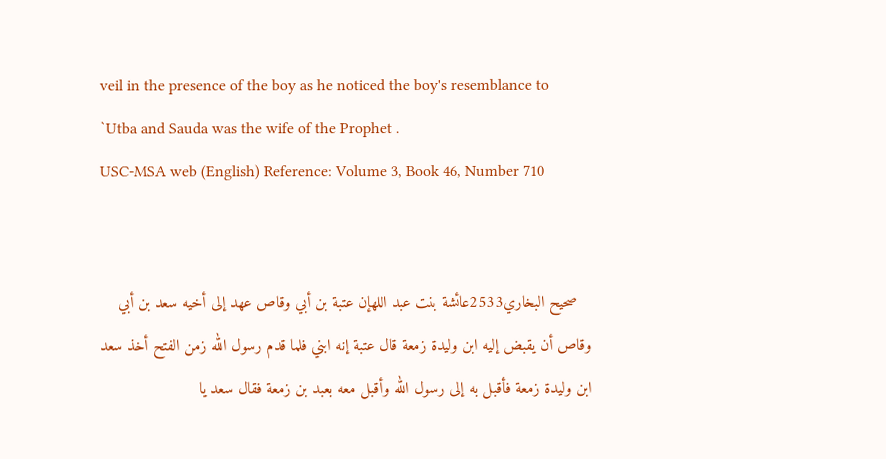veil in the presence of the boy as he noticed the boy's resemblance to `Utba and Sauda was the wife of the Prophet .
USC-MSA web (English) Reference: Volume 3, Book 46, Number 710


   صحيح البخاري2533عائشة بنت عبد اللهإن عتبة بن أبي وقاص عهد إلى أخيه سعد بن أبي وقاص أن يقبض إليه ابن وليدة زمعة قال عتبة إنه ابني فلما قدم رسول الله زمن الفتح أخذ سعد ابن وليدة زمعة فأقبل به إلى رسول الله وأقبل معه بعبد بن زمعة فقال سعد يا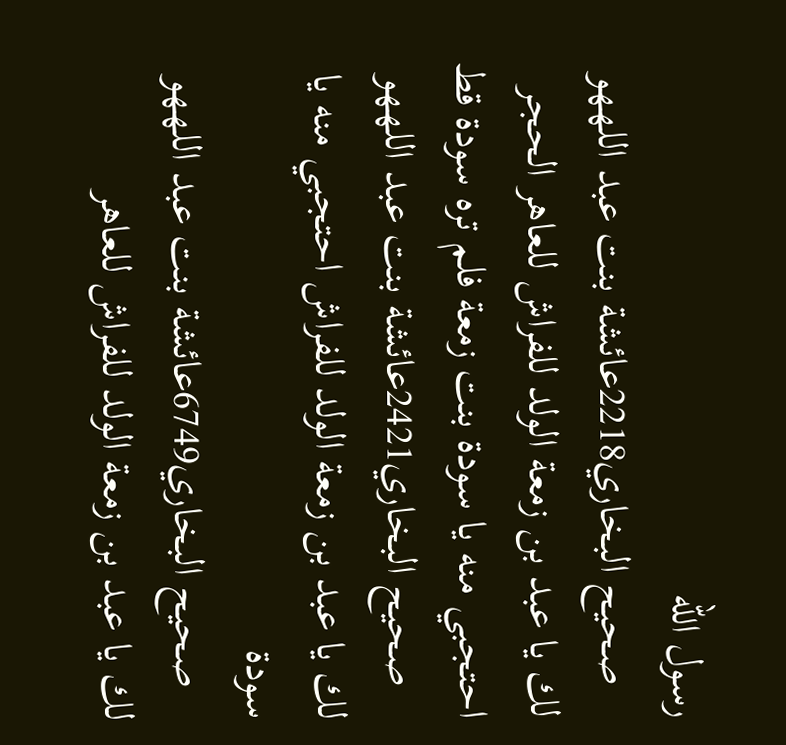رسول الله
   صحيح البخاري2218عائشة بنت عبد اللههو لك يا عبد بن زمعة الولد للفراش للعاهر الحجر احتجبي منه يا سودة بنت زمعة فلم تره سودة قط
   صحيح البخاري2421عائشة بنت عبد اللههو لك يا عبد بن زمعة الولد للفراش احتجبي منه يا سودة
   صحيح البخاري6749عائشة بنت عبد اللههو لك يا عبد بن زمعة الولد للفراش للعاهر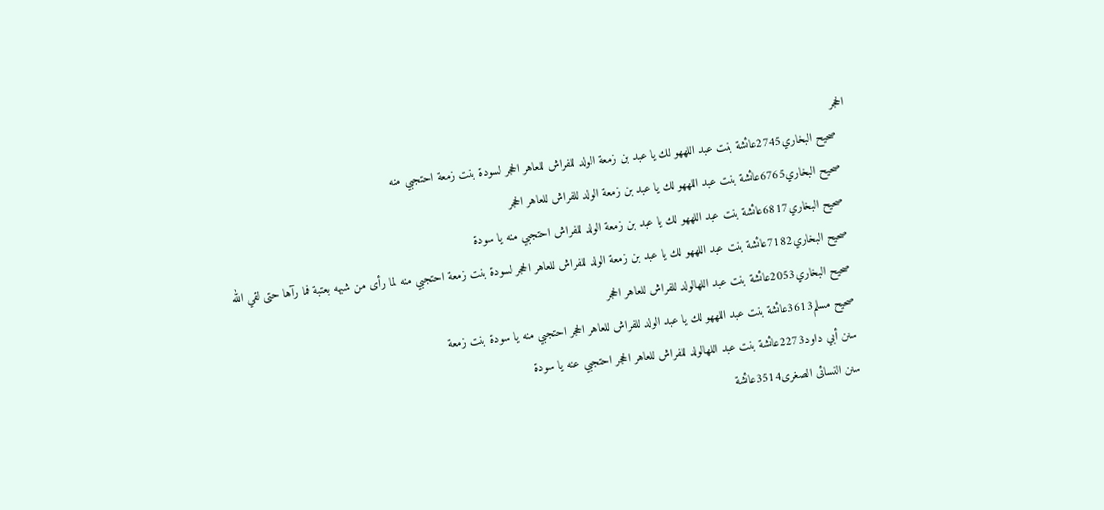الحجر
   صحيح البخاري2745عائشة بنت عبد اللههو لك يا عبد بن زمعة الولد للفراش للعاهر الحجر لسودة بنت زمعة احتجبي منه
   صحيح البخاري6765عائشة بنت عبد اللههو لك يا عبد بن زمعة الولد للفراش للعاهر الحجر
   صحيح البخاري6817عائشة بنت عبد اللههو لك يا عبد بن زمعة الولد للفراش احتجبي منه يا سودة
   صحيح البخاري7182عائشة بنت عبد اللههو لك يا عبد بن زمعة الولد للفراش للعاهر الحجر لسودة بنت زمعة احتجبي منه لما رأى من شبهه بعتبة فما رآها حتى لقي الله
   صحيح البخاري2053عائشة بنت عبد اللهالولد للفراش للعاهر الحجر
   صحيح مسلم3613عائشة بنت عبد اللههو لك يا عبد الولد للفراش للعاهر الحجر احتجبي منه يا سودة بنت زمعة
   سنن أبي داود2273عائشة بنت عبد اللهالولد للفراش للعاهر الحجر احتجبي عنه يا سودة
   سنن النسائى الصغرى3514عائشة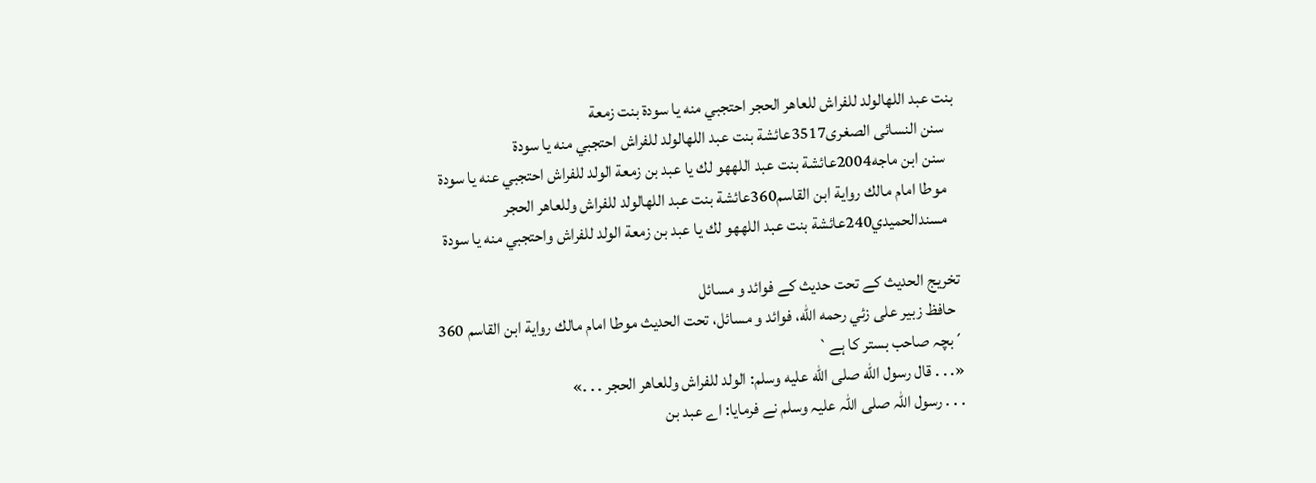بنت عبد اللهالولد للفراش للعاهر الحجر احتجبي منه يا سودة بنت زمعة
   سنن النسائى الصغرى3517عائشة بنت عبد اللهالولد للفراش احتجبي منه يا سودة
   سنن ابن ماجه2004عائشة بنت عبد اللههو لك يا عبد بن زمعة الولد للفراش احتجبي عنه يا سودة
   موطا امام مالك رواية ابن القاسم360عائشة بنت عبد اللهالولد للفراش وللعاهر الحجر
   مسندالحميدي240عائشة بنت عبد اللههو لك يا عبد بن زمعة الولد للفراش واحتجبي منه يا سودة

تخریج الحدیث کے تحت حدیث کے فوائد و مسائل
  حافظ زبير على زئي رحمه الله، فوائد و مسائل، تحت الحديث موطا امام مالك رواية ابن القاسم 360
´بچہ صاحب بستر کا ہے`
«. . . قال رسول الله صلى الله عليه وسلم: الولد للفراش وللعاهر الحجر . . .»
. . . رسول اللہ صلی اللہ علیہ وسلم نے فرمایا: اے عبد بن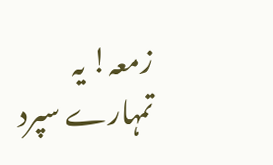زمعہ! یہ تمہارے سپرد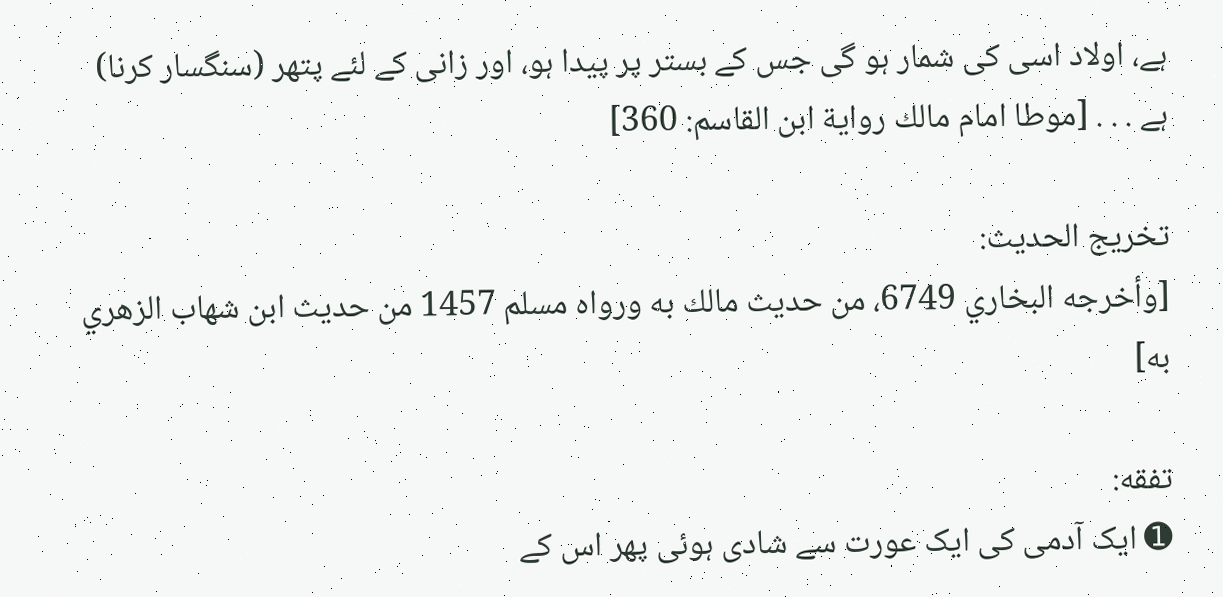ہے، اولاد اسی کی شمار ہو گی جس کے بستر پر پیدا ہو، اور زانی کے لئے پتھر (سنگسار کرنا) ہے . . . [موطا امام مالك رواية ابن القاسم: 360]

تخریج الحدیث:
[وأخرجه البخاري 6749، من حديث مالك به ورواه مسلم 1457 من حديث ابن شهاب الزهري به]

تفقه:
➊ ایک آدمی کی ایک عورت سے شادی ہوئی پھر اس کے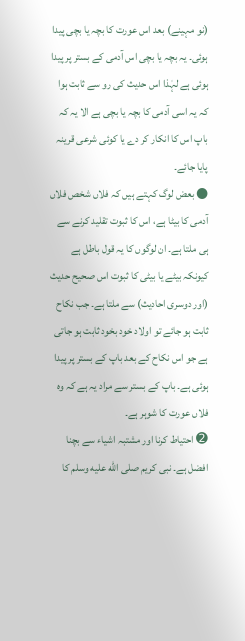(نو مہینے) بعد اس عورت کا بچہ یا بچی پیدا ہوئی۔ یہ بچہ یا بچی اس آدمی کے بستر پر پیدا ہوئی ہے لہٰذا اس حدیث کی رو سے ثابت ہوا کہ یہ اسی آدمی کا بچہ یا بچی ہے الا یہ کہ باپ اس کا انکار کر دے یا کوئی شرعی قرینہ پایا جائے۔
● بعض لوگ کہتے ہیں کہ فلاں شخص فلاں آدمی کا بیٹا ہے، اس کا ثبوت تقلید کرنے سے ہی ملتا ہے۔ ان لوگوں کا یہ قول باطل ہے کیونکہ بیٹے یا بیٹی کا ثبوت اس صحیح حدیث (اور دوسری احادیث) سے ملتا ہے۔ جب نکاح ثابت ہو جائے تو اولاد خود بخود ثابت ہو جاتی ہے جو اس نکاح کے بعد باپ کے بستر پر پیدا ہوئی ہے۔ باپ کے بستر سے مراد یہ ہے کہ وہ فلاں عورت کا شوہر ہے۔
➋ احتیاط کرنا اور مشتبہ اشیاء سے بچنا افضل ہے۔ نبی کریم صلى الله عليه وسلم کا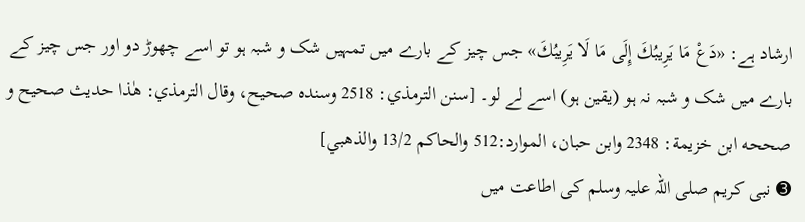ارشاد ہے: «دَعْ مَا يَرِيبُكَ إِلَى مَا لَا يَرِيبُكَ» جس چیز کے بارے میں تمہیں شک و شبہ ہو تو اسے چھوڑ دو اور جس چیز کے بارے میں شک و شبہ نہ ہو (یقین ہو) اسے لے لو۔ [سنن الترمذي: 2518 وسنده صحيح، وقال الترمذي: هٰذا حديث صحيح و صححه ابن خزيمة: 2348 وابن حبان، الموارد:512 والحاكم 13/2 والذهبي]
➌ نبی کریم صلی اللہ علیہ وسلم کی اطاعت میں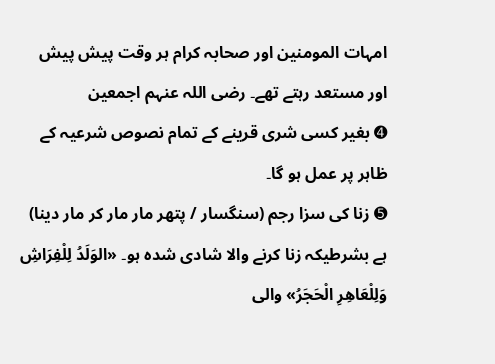امہات المومنین اور صحابہ کرام ہر وقت پیش پیش اور مستعد رہتے تھے۔ رضی اللہ عنہم اجمعین
➍ بغیر کسی شری قرینے کے تمام نصوص شرعیہ کے ظاہر پر عمل ہو گا۔
➎ زنا کی سزا رجم (سنگسار / پتھر مار مار کر مار دینا) ہے بشرطیکہ زنا کرنے والا شادی شدہ ہو۔ «الوَلَدُ لِلْفِرَاشِ وَلِلْعَاهِرِ الْحَجَرُ» والی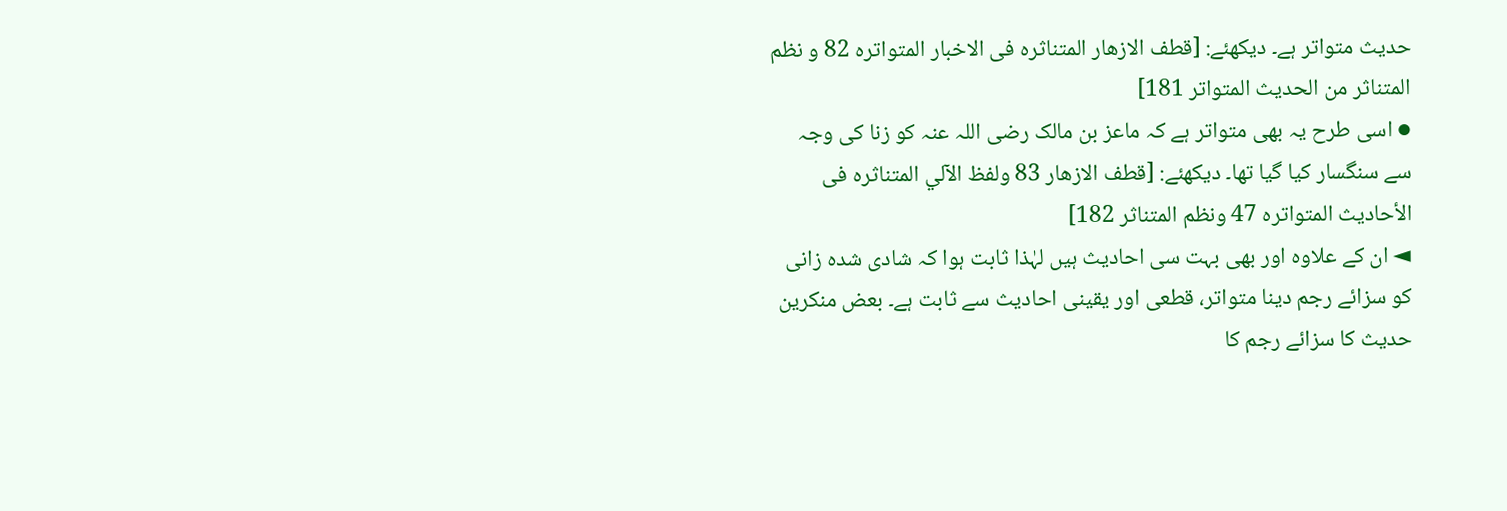حدیث متواتر ہے۔ دیکھئے: [قطف الازهار المتناثره فى الاخبار المتواتره 82 و نظم المتناثر من الحديث المتواتر 181]
● اسی طرح یہ بھی متواتر ہے کہ ماعز بن مالک رضی اللہ عنہ کو زنا کی وجہ سے سنگسار کیا گیا تھا۔ دیکھئے: [قطف الازهار 83 ولفظ الآلي المتناثره فى الأحاديث المتواتره 47 ونظم المتناثر 182]
◄ ان کے علاوہ اور بھی بہت سی احادیث ہیں لہٰذا ثابت ہوا کہ شادی شدہ زانی کو سزائے رجم دینا متواتر، قطعی اور یقینی احادیث سے ثابت ہے۔ بعض منکرین حدیث کا سزائے رجم کا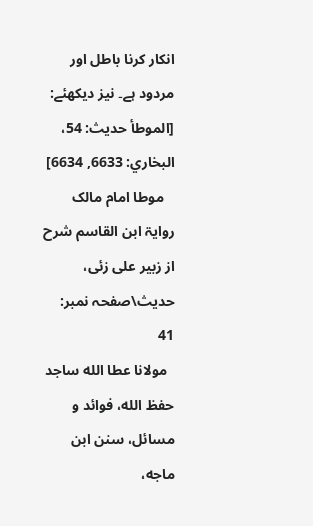انکار کرنا باطل اور مردود ہے۔ نیز دیکھئے: [الموطأ حديث: 54، البخاري: 6633, 6634]
   موطا امام مالک روایۃ ابن القاسم شرح از زبیر علی زئی، حدیث\صفحہ نمبر: 41
  مولانا عطا الله ساجد حفظ الله، فوائد و مسائل، سنن ابن ماجه،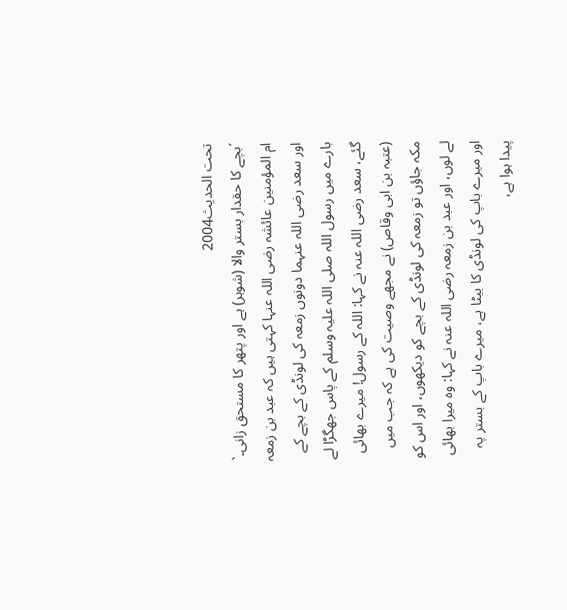تحت الحديث2004
´بچے کا حقدار بستر والا (شوہر) ہے اور پتھر کا مستحق زانی۔`
ام المؤمنین عائشہ رضی اللہ عنہا کہتی ہیں کہ عبد بن زمعہ اور سعد رضی اللہ عنہما دونوں زمعہ کی لونڈی کے بچے کے بارے میں رسول اللہ صلی اللہ علیہ وسلم کے پاس جھگڑا لے گئے، سعد رضی اللہ عنہ نے کہا: اللہ کے رسول! میرے بھائی (عتبہ بن ابی وقاص) نے مجھے وصیت کی ہے کہ جب میں مکہ جاؤں تو زمعہ کی لونڈی کے بچے کو دیکھوں، اور اس کو لے لوں، اور عبد بن زمعہ رضی اللہ عنہ نے کہا: وہ میرا بھائی اور میرے باپ کی لونڈی کا بیٹا ہے، میرے باپ کے بستر پہ پیدا ہوا ہے،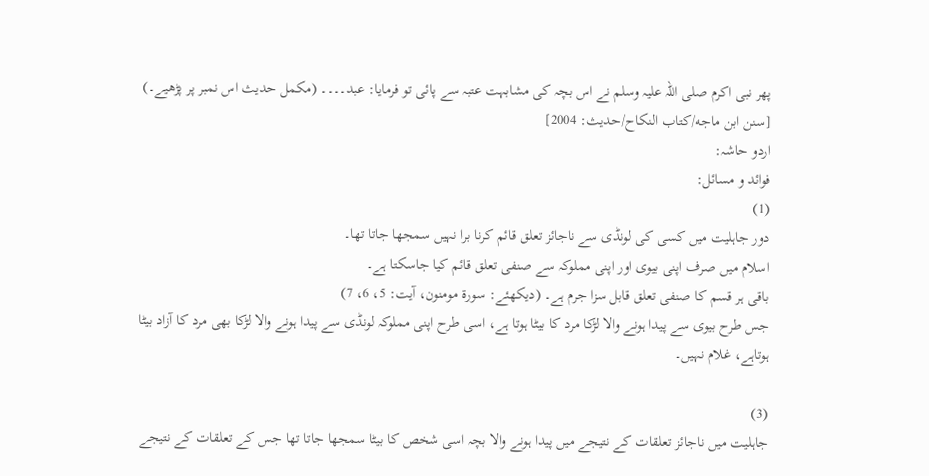پھر نبی اکرم صلی اللہ علیہ وسلم نے اس بچہ کی مشابہت عتبہ سے پائی تو فرمایا: عبد۔۔۔۔ (مکمل حدیث اس نمبر پر پڑھیے۔) [سنن ابن ماجه/كتاب النكاح/حدیث: 2004]
اردو حاشہ:
فوائد و مسائل:
(1)
دور جاہلیت میں کسی کی لونڈی سے ناجائز تعلق قائم کرنا برا نہیں سمجھا جاتا تھا۔
اسلام میں صرف اپنی بیوی اور اپنی مملوکہ سے صنفی تعلق قائم کیا جاسکتا ہے۔
باقی ہر قسم کا صنفی تعلق قابل سزا جرم ہے۔ (دیکھئے: سورۃ مومنون، آیت: 5، 6، 7)
جس طرح بیوی سے پیدا ہونے والا لڑکا مرد کا بیٹا ہوتا ہے، اسی طرح اپنی مملوکہ لونڈی سے پیدا ہونے والا لڑکا بھی مرد کا آزاد بیٹا ہوتاہے، غلام نہیں۔

(3)
جاہلیت میں ناجائز تعلقات کے نتیجے میں پیدا ہونے والا بچہ اسی شخص کا بیٹا سمجھا جاتا تھا جس کے تعلقات کے نتیجے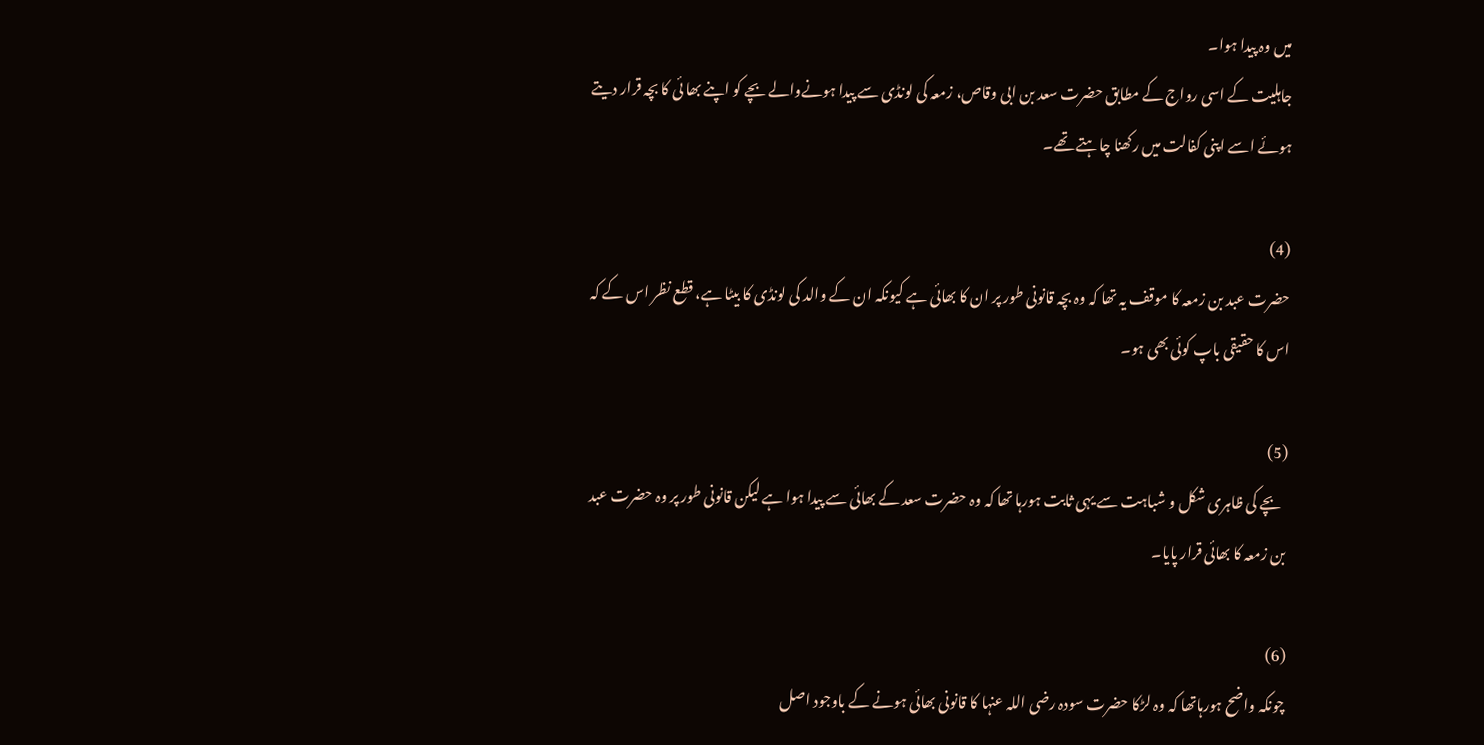میں وہ پیدا ہوا۔
جاہلیت کے اسی رواج کے مطابق حضرت سعد بن ابی وقاص، زمعہ کی لونڈی سے پیدا ہونےوالے بچے کو اپنے بھا ئی کا بچہ قرار دیتے ہوئے اسے اپنی کفالت میں رکھنا چاہتے تھے۔

(4)
حضرت عبد بن زمعہ کا موقف یہ تھا کہ وہ بچہ قانونی طور پر ان کا بھائی ہے کیونکہ ان کے والد کی لونڈی کا بیٹا ہے، قطع نظر اس کے کہ اس کا حقیقی باپ کوئی بھی ہو۔

(5)
  بچے کی ظاہری شکل و شباہت سے یہی ثابت ہورہا تھا کہ وہ حضرت سعد کے بھائی سے پیدا ہوا ہے لیکن قانونی طور پر وہ حضرت عبد بن زمعہ کا بھائی قرار پایا۔

(6)
چونکہ واضح ہورہاتھا کہ وہ لڑکا حضرت سودہ رضی اللہ عنہا کا قانونی بھائی ہونے کے باوجود اصل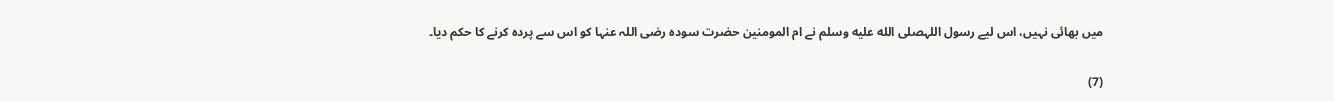میں بھائی نہیں، اس لیے رسول اللہصلى الله عليه وسلم نے ام المومنین حضرت سودہ رضی اللہ عنہا کو اس سے پردہ کرنے کا حکم دیا۔

(7)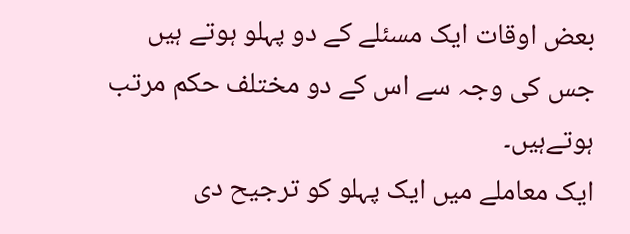بعض اوقات ایک مسئلے کے دو پہلو ہوتے ہیں جس کی وجہ سے اس کے دو مختلف حکم مرتب ہوتےہیں۔
ایک معاملے میں ایک پہلو کو ترجیح دی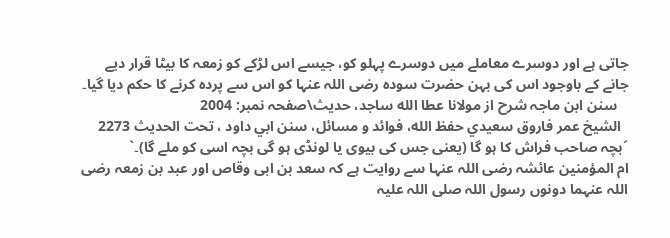جاتی ہے اور دوسرے معاملے میں دوسرے پہلو کو، جیسے اس لڑکے کو زمعہ کا بیٹا قرار دیے جانے کے باوجود اس کی بہن حضرت سودہ رضی اللہ عنہا کو اس سے پردہ کرنے کا حکم دیا گیا۔
   سنن ابن ماجہ شرح از مولانا عطا الله ساجد، حدیث\صفحہ نمبر: 2004
  الشيخ عمر فاروق سعيدي حفظ الله، فوائد و مسائل، سنن ابي داود ، تحت الحديث 2273
´بچہ صاحب فراش کا ہو گا (یعنی جس کی بیوی یا لونڈی ہو گی بچہ اسی کو ملے گا)۔`
ام المؤمنین عائشہ رضی اللہ عنہا سے روایت ہے کہ سعد بن ابی وقاص اور عبد بن زمعہ رضی اللہ عنہما دونوں رسول اللہ صلی اللہ علیہ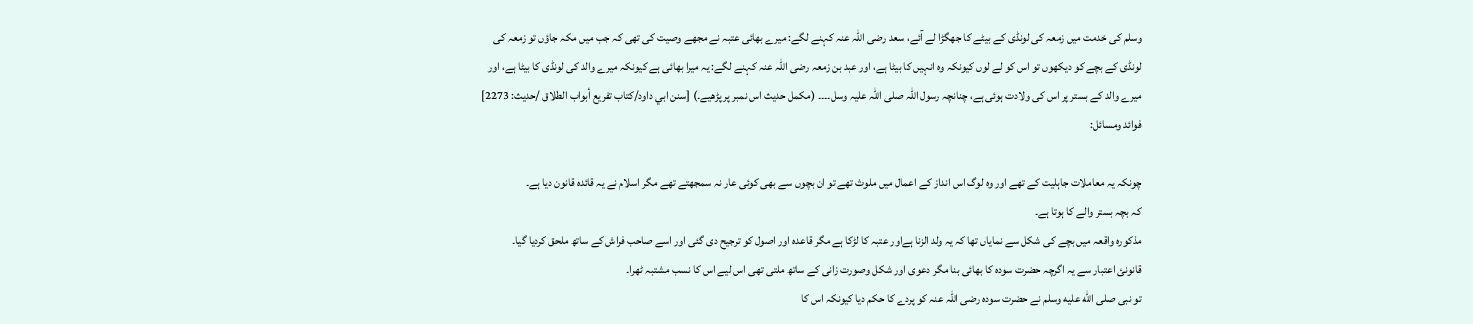وسلم کی خدمت میں زمعہ کی لونڈی کے بیٹے کا جھگڑا لے آئے، سعد رضی اللہ عنہ کہنے لگے: میرے بھائی عتبہ نے مجھے وصیت کی تھی کہ جب میں مکہ جاؤں تو زمعہ کی لونڈی کے بچے کو دیکھوں تو اس کو لے لوں کیونکہ وہ انہیں کا بیٹا ہے، اور عبد بن زمعہ رضی اللہ عنہ کہنے لگے: یہ میرا بھائی ہے کیونکہ میرے والد کی لونڈی کا بیٹا ہے، اور میرے والد کے بستر پر اس کی ولادت ہوئی ہے، چنانچہ رسول اللہ صلی اللہ علیہ وسل۔۔۔۔ (مکمل حدیث اس نمبر پر پڑھیے۔) [سنن ابي داود/كتاب تفريع أبواب الطلاق /حدیث: 2273]
فوائد ومسائل:

چونکہ یہ معاملات جاہلیت کے تھے اور وہ لوگ اس انداز کے اعمال میں ملوث تھے تو ان بچوں سے بھی کوئی عار نہ سمجھتے تھے مگر اسلام نے یہ قائدہ قانون دیا ہے۔
کہ بچہ بستر والے کا ہوتا ہے۔
مذکورہ واقعہ میں بچے کی شکل سے نمایاں تھا کہ یہ ولد الزنا ہےاور عتبہ کا لڑکا ہے مگر قاعدہ اور اصول کو ترجیح دی گئی اور اسے صاحب فراش کے ساتھ ملحق کردیا گیا۔
قانونئ اعتبار سے یہ اگرچہ حضرت سودہ کا بھائی بنا مگر دعوی اور شکل وصورت زانی کے ساتھ ملتی تھی اس لیے اس کا نسب مشتبہ ٹھرا۔
تو نبی صلى الله عليه وسلم نے حضرت سودہ رضی اللہ عنہ کو پردے کا حکم دیا کیونکہ اس کا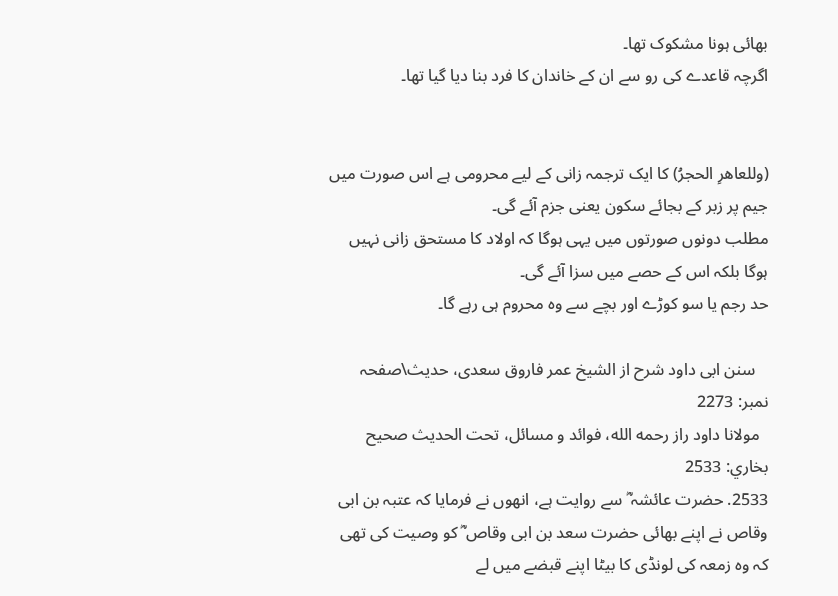بھائی ہونا مشکوک تھا۔
اگرچہ قاعدے کی رو سے ان کے خاندان کا فرد بنا دیا گیا تھا۔


(وللعاهرِ الحجرُ) کا ایک ترجمہ زانی کے لیے محرومی ہے اس صورت میں جیم پر زبر کے بجائے سکون یعنی جزم آئے گی۔
مطلب دونوں صورتوں میں یہی ہوگا کہ اولاد کا مستحق زانی نہیں ہوگا بلکہ اس کے حصے میں سزا آئے گی۔
حد رجم یا سو کوڑے اور بچے سے وہ محروم ہی رہے گا۔

   سنن ابی داود شرح از الشیخ عمر فاروق سعدی، حدیث\صفحہ نمبر: 2273
  مولانا داود راز رحمه الله، فوائد و مسائل، تحت الحديث صحيح بخاري: 2533
2533. حضرت عائشہ ؓ سے روایت ہے، انھوں نے فرمایا کہ عتبہ بن ابی وقاص نے اپنے بھائی حضرت سعد بن ابی وقاص ؓ کو وصیت کی تھی کہ وہ زمعہ کی لونڈی کا بیٹا اپنے قبضے میں لے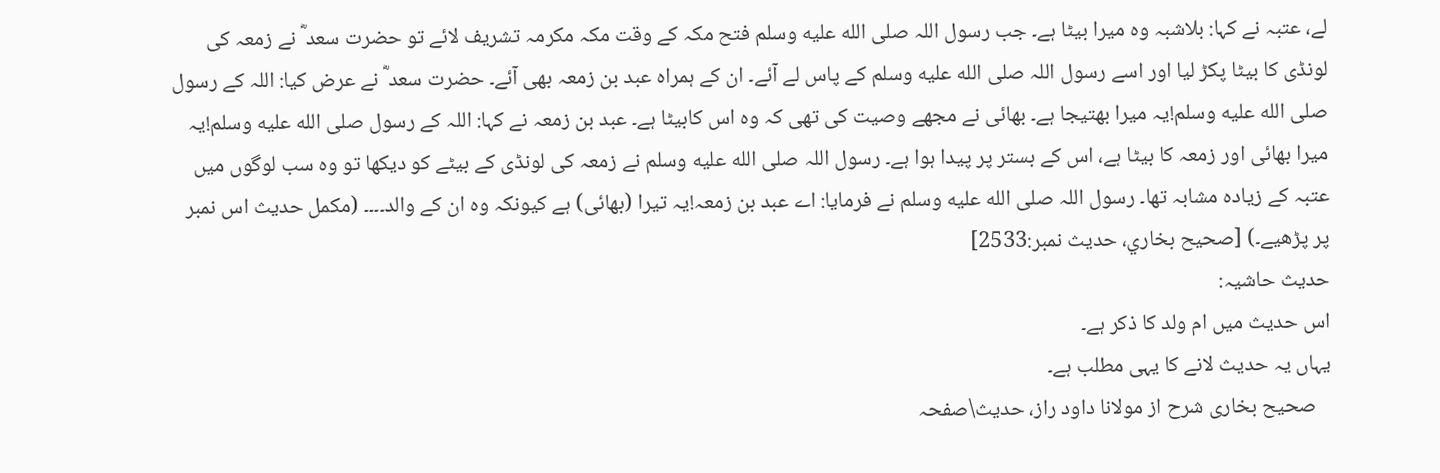لے، عتبہ نے کہا: بلاشبہ وہ میرا بیٹا ہے۔ جب رسول اللہ صلى الله عليه وسلم فتح مکہ کے وقت مکہ مکرمہ تشریف لائے تو حضرت سعد ؓ نے زمعہ کی لونڈی کا بیٹا پکڑ لیا اور اسے رسول اللہ صلى الله عليه وسلم کے پاس لے آئے۔ ان کے ہمراہ عبد بن زمعہ بھی آئے۔ حضرت سعد ؓ نے عرض کیا: اللہ کے رسول صلى الله عليه وسلم!یہ میرا بھتیجا ہے۔ بھائی نے مجھے وصیت کی تھی کہ وہ اس کابیٹا ہے۔ عبد بن زمعہ نے کہا: اللہ کے رسول صلى الله عليه وسلم!یہ میرا بھائی اور زمعہ کا بیٹا ہے، اس کے بستر پر پیدا ہوا ہے۔ رسول اللہ صلى الله عليه وسلم نے زمعہ کی لونڈی کے بیٹے کو دیکھا تو وہ سب لوگوں میں عتبہ کے زیادہ مشابہ تھا۔ رسول اللہ صلى الله عليه وسلم نے فرمایا: اے عبد بن زمعہ!یہ تیرا (بھائی) ہے کیونکہ وہ ان کے والد۔۔۔۔ (مکمل حدیث اس نمبر پر پڑھیے۔) [صحيح بخاري، حديث نمبر:2533]
حدیث حاشیہ:
اس حدیث میں ام ولد کا ذکر ہے۔
یہاں یہ حدیث لانے کا یہی مطلب ہے۔
   صحیح بخاری شرح از مولانا داود راز، حدیث\صفحہ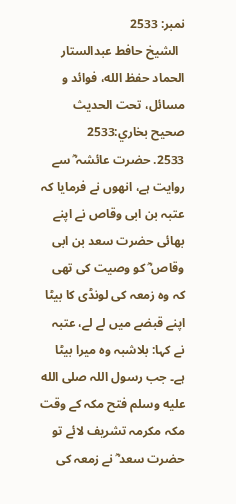نمبر: 2533
  الشيخ حافط عبدالستار الحماد حفظ الله، فوائد و مسائل، تحت الحديث صحيح بخاري:2533
2533. حضرت عائشہ ؓ سے روایت ہے، انھوں نے فرمایا کہ عتبہ بن ابی وقاص نے اپنے بھائی حضرت سعد بن ابی وقاص ؓ کو وصیت کی تھی کہ وہ زمعہ کی لونڈی کا بیٹا اپنے قبضے میں لے لے، عتبہ نے کہا: بلاشبہ وہ میرا بیٹا ہے۔ جب رسول اللہ صلى الله عليه وسلم فتح مکہ کے وقت مکہ مکرمہ تشریف لائے تو حضرت سعد ؓ نے زمعہ کی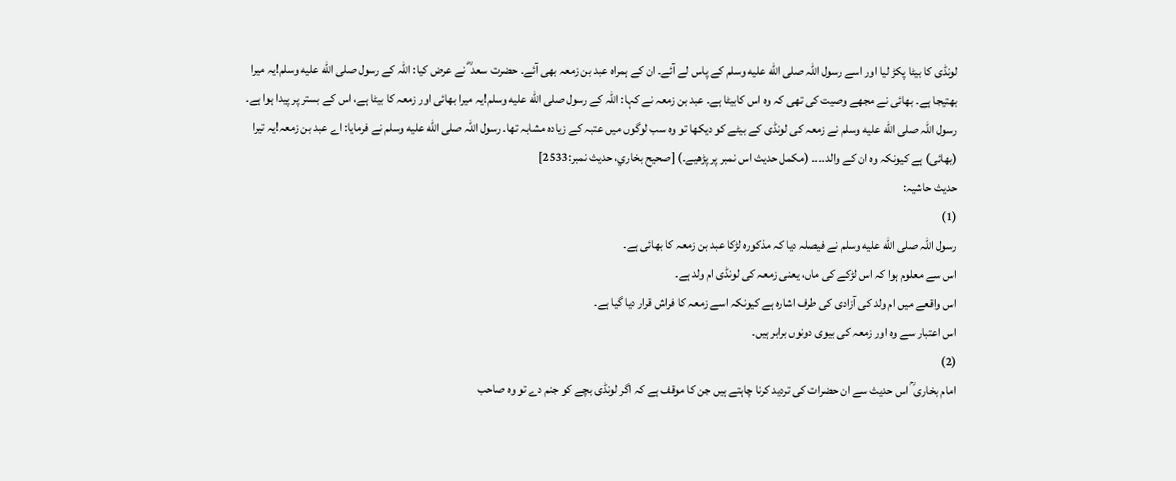لونڈی کا بیٹا پکڑ لیا اور اسے رسول اللہ صلى الله عليه وسلم کے پاس لے آئے۔ ان کے ہمراہ عبد بن زمعہ بھی آئے۔ حضرت سعد ؓ نے عرض کیا: اللہ کے رسول صلى الله عليه وسلم!یہ میرا بھتیجا ہے۔ بھائی نے مجھے وصیت کی تھی کہ وہ اس کابیٹا ہے۔ عبد بن زمعہ نے کہا: اللہ کے رسول صلى الله عليه وسلم!یہ میرا بھائی اور زمعہ کا بیٹا ہے، اس کے بستر پر پیدا ہوا ہے۔ رسول اللہ صلى الله عليه وسلم نے زمعہ کی لونڈی کے بیٹے کو دیکھا تو وہ سب لوگوں میں عتبہ کے زیادہ مشابہ تھا۔ رسول اللہ صلى الله عليه وسلم نے فرمایا: اے عبد بن زمعہ!یہ تیرا (بھائی) ہے کیونکہ وہ ان کے والد۔۔۔۔ (مکمل حدیث اس نمبر پر پڑھیے۔) [صحيح بخاري، حديث نمبر:2533]
حدیث حاشیہ:
(1)
رسول اللہ صلى الله عليه وسلم نے فیصلہ دیا کہ مذکورہ لڑکا عبد بن زمعہ کا بھائی ہے۔
اس سے معلوم ہوا کہ اس لڑکے کی ماں، یعنی زمعہ کی لونڈی ام ولد ہے۔
اس واقعے میں ام ولد کی آزادی کی طرف اشارہ ہے کیونکہ اسے زمعہ کا فراش قرار دیا گیا ہے۔
اس اعتبار سے وہ اور زمعہ کی بیوی دونوں برابر ہیں۔
(2)
امام بخاری ؒ اس حدیث سے ان حضرات کی تردید کرنا چاہتے ہیں جن کا موقف ہے کہ اگر لونڈی بچے کو جنم دے تو وہ صاحب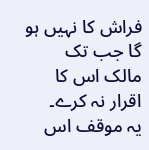فراش کا نہیں ہو گا جب تک مالک اس کا اقرار نہ کرے۔
یہ موقف اس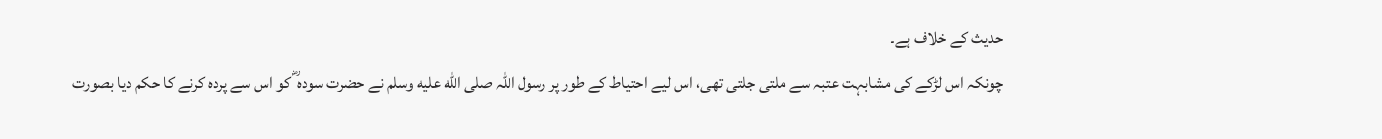حدیث کے خلاف ہے۔
چونکہ اس لڑکے کی مشابہت عتبہ سے ملتی جلتی تھی، اس لیے احتیاط کے طور پر رسول اللہ صلى الله عليه وسلم نے حضرت سودہ ؓ کو اس سے پردہ کرنے کا حکم دیا بصورت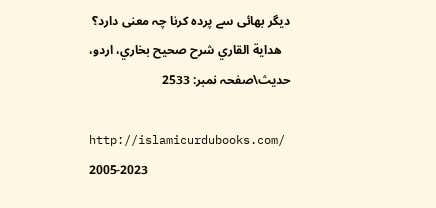دیگر بھائی سے پردہ کرنا چہ معنی دارد؟
   هداية القاري شرح صحيح بخاري، اردو، حدیث\صفحہ نمبر: 2533

http://islamicurdubooks.com/ 2005-2023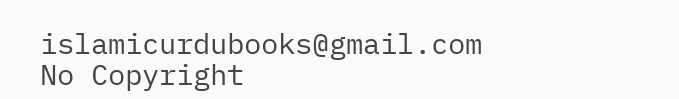islamicurdubooks@gmail.com No Copyright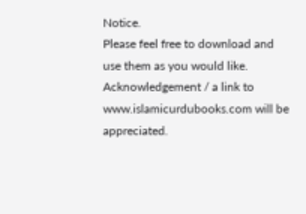Notice.
Please feel free to download and use them as you would like.
Acknowledgement / a link to www.islamicurdubooks.com will be appreciated.